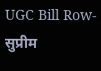UGC Bill Row- सुप्रीम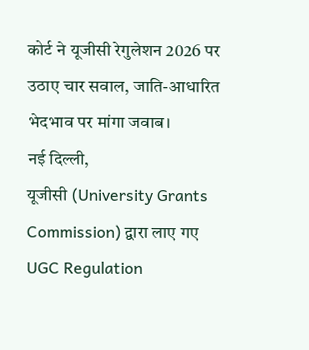कोर्ट ने यूजीसी रेगुलेशन 2026 पर उठाए चार सवाल, जाति-आधारित भेदभाव पर मांगा जवाब।
नई दिल्ली,
यूजीसी (University Grants Commission) द्वारा लाए गए UGC Regulation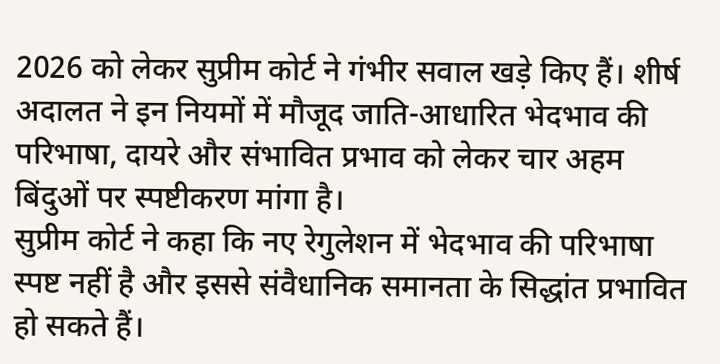2026 को लेकर सुप्रीम कोर्ट ने गंभीर सवाल खड़े किए हैं। शीर्ष अदालत ने इन नियमों में मौजूद जाति-आधारित भेदभाव की परिभाषा, दायरे और संभावित प्रभाव को लेकर चार अहम बिंदुओं पर स्पष्टीकरण मांगा है।
सुप्रीम कोर्ट ने कहा कि नए रेगुलेशन में भेदभाव की परिभाषा स्पष्ट नहीं है और इससे संवैधानिक समानता के सिद्धांत प्रभावित हो सकते हैं।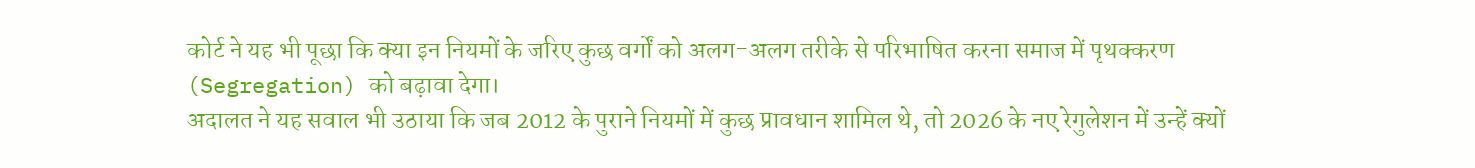कोर्ट ने यह भी पूछा कि क्या इन नियमों के जरिए कुछ वर्गों को अलग-अलग तरीके से परिभाषित करना समाज में पृथक्करण (Segregation) को बढ़ावा देगा।
अदालत ने यह सवाल भी उठाया कि जब 2012 के पुराने नियमों में कुछ प्रावधान शामिल थे, तो 2026 के नए रेगुलेशन में उन्हें क्यों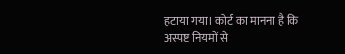हटाया गया। कोर्ट का मानना है कि अस्पष्ट नियमों से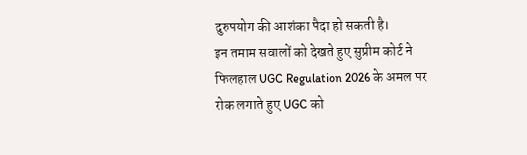दुरुपयोग की आशंका पैदा हो सकती है।
इन तमाम सवालों को देखते हुए सुप्रीम कोर्ट ने फिलहाल UGC Regulation 2026 के अमल पर रोक लगाते हुए UGC को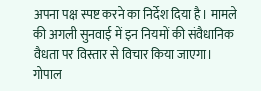अपना पक्ष स्पष्ट करने का निर्देश दिया है। मामले की अगली सुनवाई में इन नियमों की संवैधानिक वैधता पर विस्तार से विचार किया जाएगा।
गोपाल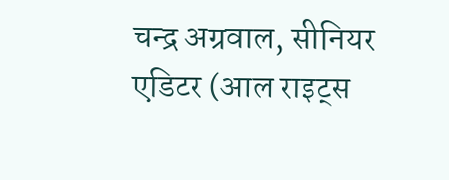चन्द्र अग्रवाल, सीनियर एडिटर (आल राइट्स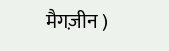मैगज़ीन )